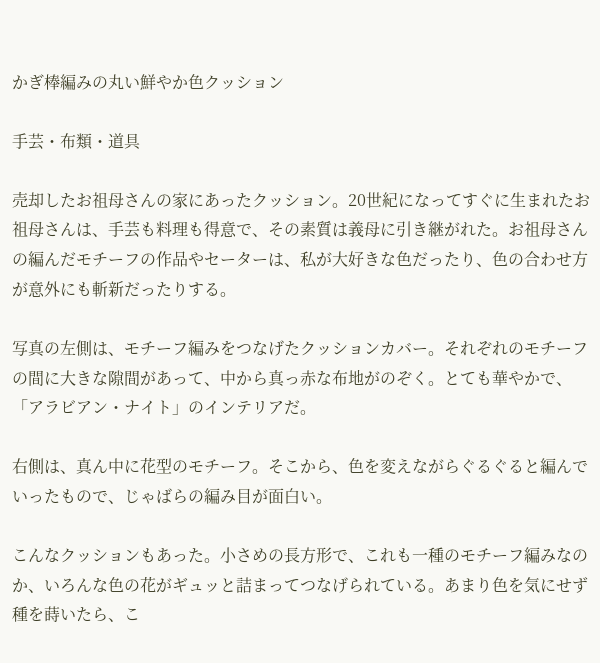かぎ棒編みの丸い鮮やか色クッション

手芸・布類・道具

売却したお祖母さんの家にあったクッション。20世紀になってすぐに生まれたお祖母さんは、手芸も料理も得意で、その素質は義母に引き継がれた。お祖母さんの編んだモチーフの作品やセーターは、私が大好きな色だったり、色の合わせ方が意外にも斬新だったりする。

写真の左側は、モチーフ編みをつなげたクッションカバー。それぞれのモチーフの間に大きな隙間があって、中から真っ赤な布地がのぞく。とても華やかで、「アラビアン・ナイト」のインテリアだ。

右側は、真ん中に花型のモチーフ。そこから、色を変えながらぐるぐると編んでいったもので、じゃばらの編み目が面白い。

こんなクッションもあった。小さめの長方形で、これも一種のモチーフ編みなのか、いろんな色の花がギュッと詰まってつなげられている。あまり色を気にせず種を蒔いたら、こ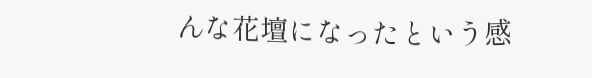んな花壇になったという感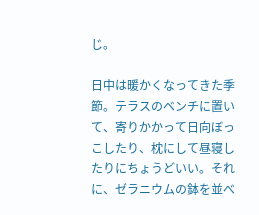じ。

日中は暖かくなってきた季節。テラスのベンチに置いて、寄りかかって日向ぼっこしたり、枕にして昼寝したりにちょうどいい。それに、ゼラニウムの鉢を並べ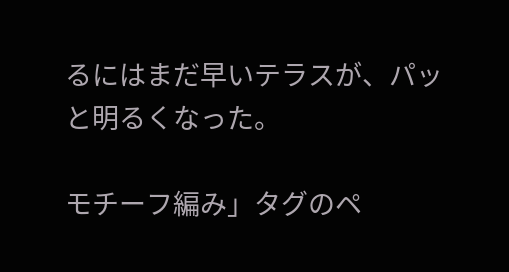るにはまだ早いテラスが、パッと明るくなった。

モチーフ編み」タグのペ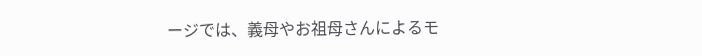ージでは、義母やお祖母さんによるモ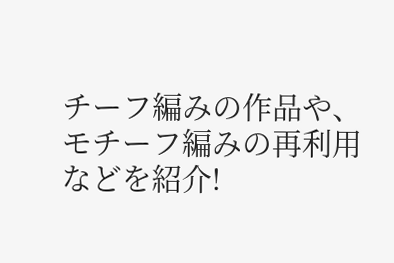チーフ編みの作品や、モチーフ編みの再利用などを紹介!